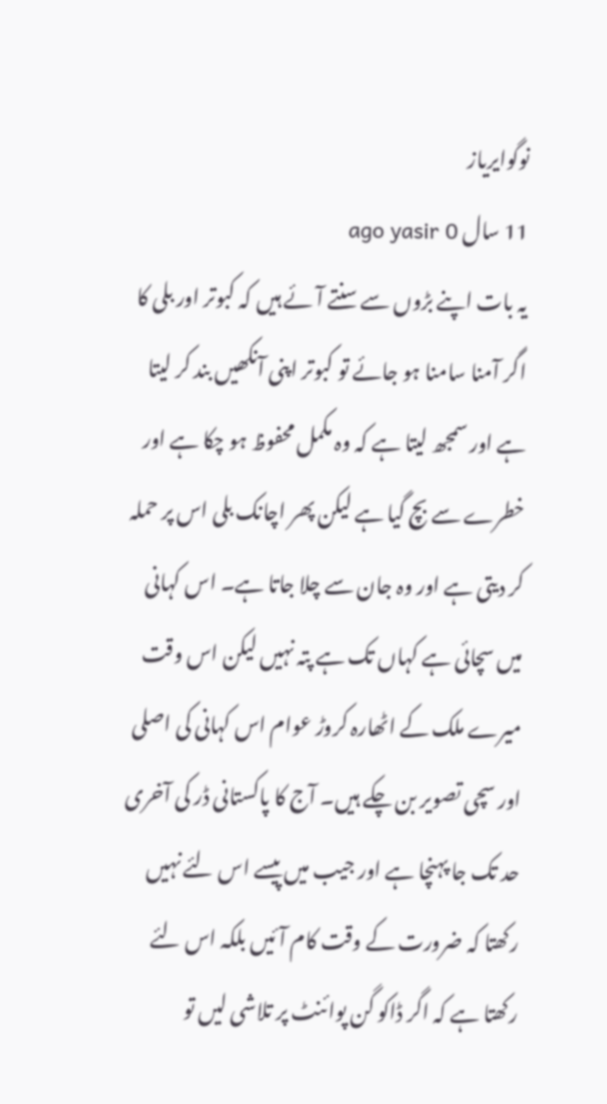نوگوایریاز
11 سال ago yasir 0
یہ بات اپنے بڑوں سے سنتے آئے ہیں کہ کبوتر اور بلی کا اگر آمنا سامنا ہو جائے تو کبوتر اپنی آنکھیں بند کر لیتا ہے اور سمجھ لیتا ہے کہ وہ مکمل محفوظ ہو چکا ہے اور خطرے سے بچ گیا ہے لیکن پھر اچانک بلی اس پر حملہ کر دیتی ہے اور وہ جان سے چلا جاتا ہے۔ اس کہانی میں سچائی ہے کہاں تک ہے پتہ نہیں لیکن اس وقت میرے ملک کے اٹھارہ کروڑ عوام اس کہانی کی اصلی اور سچی تصویر بن چکے ہیں۔ آج کا پاکستانی ڈر کی آخری حد تک جا پہنچا ہے اور جیب میں پیسے اس لئے نہیں رکھتا کہ ضرورت کے وقت کام آئیں بلکہ اس لئے رکھتا ہے کہ اگر ڈاکو گن پوائنٹ پر تلاشی لیں تو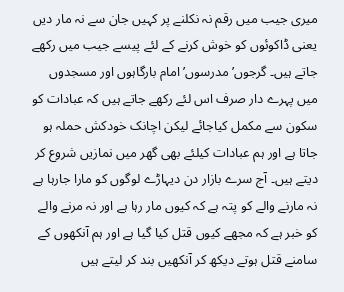میری جیب میں رقم نہ نکلنے پر کہیں جان سے نہ مار دیں یعنی ڈاکوئوں کو خوش کرنے کے لئے پیسے جیب میں رکھے جاتے ہیں۔ گرجوں’ مدرسوں’ امام بارگاہوں اور مسجدوں میں پہرے دار صرف اس لئے رکھے جاتے ہیں کہ عبادات کو سکون سے مکمل کیاجائے لیکن اچانک خودکش حملہ ہو جاتا ہے اور ہم عبادات کیلئے بھی گھر میں نمازیں شروع کر دیتے ہیں۔ آج سرے بازار دن دیہاڑے لوگوں کو مارا جارہا ہے نہ مارنے والے کو پتہ ہے کہ کیوں مار رہا ہے اور نہ مرنے والے کو خبر ہے کہ مجھے کیوں قتل کیا گیا ہے اور ہم آنکھوں کے سامنے قتل ہوتے دیکھ کر آنکھیں بند کر لیتے ہیں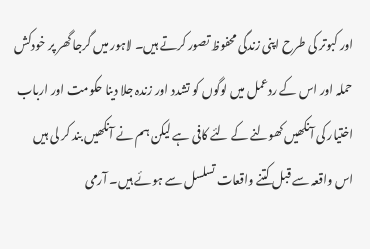اور کبوتر کی طرح اپنی زندگی محفوظ تصور کرتے ہیں۔ لاہور میں گرجا گھر پر خودکش حملہ اور اس کے ردعمل میں لوگوں کو تشدد اور زندہ جلا دینا حکومت اور ارباب اختیار کی آنکھیں کھولنے کے لئے کافی ہے لیکن ہم نے آنکھیں بند کر لی ہیں اس واقعہ سے قبل کتنے واقعات تسلسل سے ہوئے ہیں۔ آرمی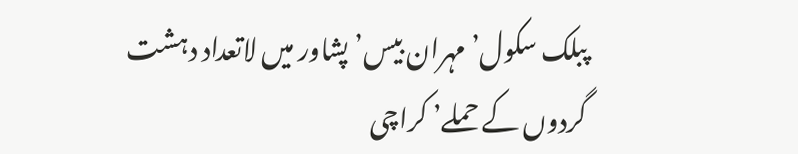پبلک سکول’ مہران بیس’ پشاور میں لاتعداد دہشت گردوں کے حملے’ کراچی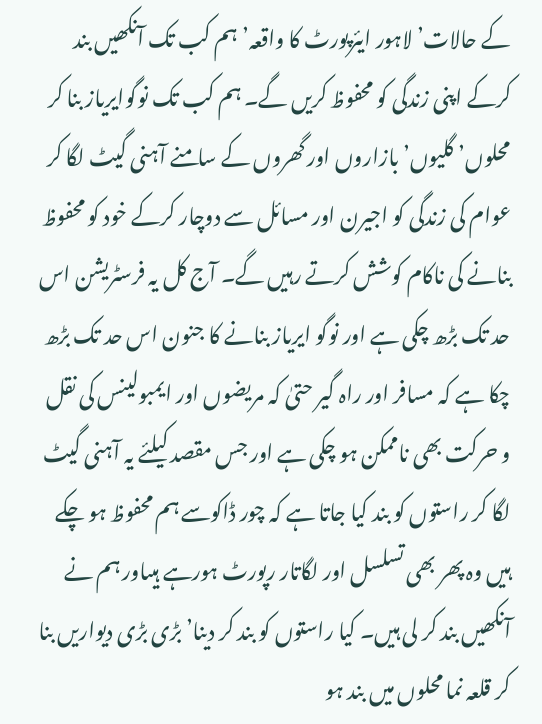کے حالات’ لاہور ایئرپورٹ کا واقعہ’ ہم کب تک آنکھیں بند کرکے اپنی زندگی کو محفوظ کریں گے۔ ہم کب تک نوگوایریاز بنا کر محلوں’ گلیوں’ بازاروں اور گھروں کے سامنے آہنی گیٹ لگا کر عوام کی زندگی کو اجیرن اور مسائل سے دوچار کرکے خود کو محفوظ بنانے کی ناکام کوشش کرتے رہیں گے۔ آج کل یہ فرسٹریشن اس حد تک بڑھ چکی ہے اور نوگو ایریاز بنانے کا جنون اس حد تک بڑھ چکا ہے کہ مسافر اور راہ گیر حتیٰ کہ مریضوں اور ایمبولینس کی نقل و حرکت بھی ناممکن ہو چکی ہے اور جس مقصد کیلئے یہ آہنی گیٹ لگا کر راستوں کو بند کیا جاتا ہے کہ چور ڈاکوسے ہم محفوظ ہو چکے ہیں وہ پھر بھی تسلسل اور لگاتار رپورٹ ہورہے ہیںاور ہم نے آنکھیں بند کر لی ہیں۔ کیا راستوں کو بند کر دینا’ بڑی بڑی دیواریں بنا کر قلعہ نما محلوں میں بند ہو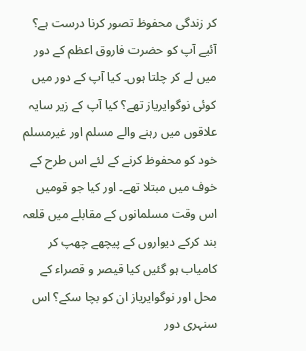کر زندگی محفوظ تصور کرنا درست ہے؟ آئیے آپ کو حضرت فاروق اعظم کے دور میں لے کر چلتا ہوں۔ کیا آپ کے دور میں کوئی نوگوایریاز تھے؟ کیا آپ کے زیر سایہ علاقوں میں رہنے والے مسلم اور غیرمسلم خود کو محفوظ کرنے کے لئے اس طرح کے خوف میں مبتلا تھے۔ اور کیا جو قومیں اس وقت مسلمانوں کے مقابلے میں قلعہ بند کرکے دیواروں کے پیچھے چھپ کر کامیاب ہو گئیں کیا قیصر و قصراء کے محل اور نوگوایریاز ان کو بچا سکے؟ اس سنہری دور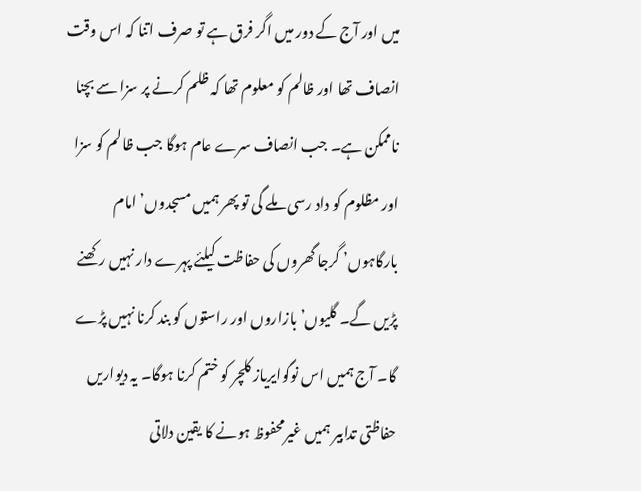میں اور آج کے دور میں اگر فرق ہے تو صرف اتنا کہ اس وقت انصاف تھا اور ظالم کو معلوم تھا کہ ظلم کرنے پر سزا سے بچنا ناممکن ہے۔ جب انصاف سرے عام ہوگا جب ظالم کو سزا اور مظلوم کو داد رسی ملے گی تو پھر ہمیں مسجدوں’ امام بارگاہوں’ گرجا گھروں کی حفاظت کیلئے پہرے دار نہیں رکھنے پڑیں گے۔ گلیوں’ بازاروں اور راستوں کو بند کرنا نہیں پڑے گا۔ آج ہمیں اس نوگوایریاز کلچر کو ختم کرنا ہوگا۔ یہ دیواریں حفاظتی تدابیر ہمیں غیرمحفوظ ہونے کا یقین دلاتی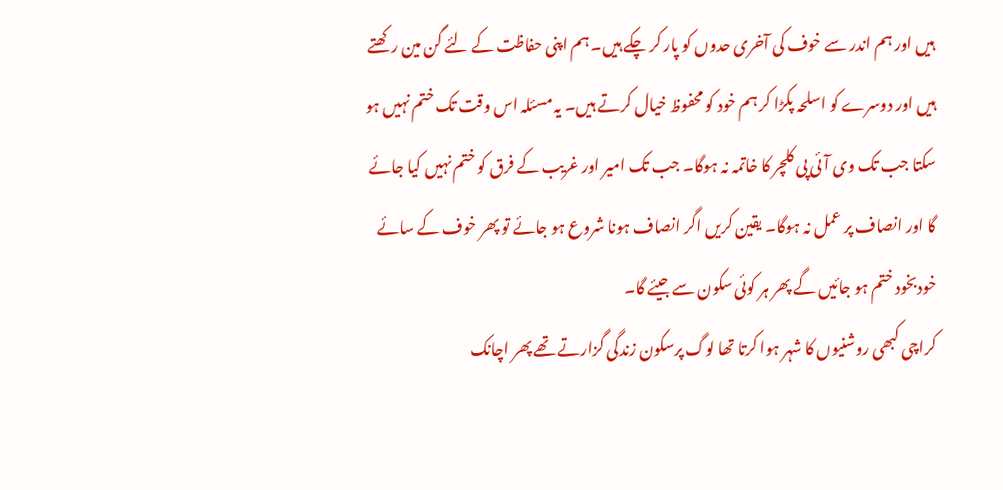ہیں اور ہم اندر سے خوف کی آخری حدوں کو پار کر چکے ہیں۔ ہم اپنی حفاظت کے لئے گن مین رکھتے ہیں اور دوسرے کو اسلحہ پکڑا کر ہم خود کو محفوظ خیال کرتے ہیں۔ یہ مسئلہ اس وقت تک ختم نہیں ہو سکتا جب تک وی آئی پی کلچر کا خاتمہ نہ ہوگا۔ جب تک امیر اور غریب کے فرق کو ختم نہیں کیا جائے گا اور انصاف پر عمل نہ ہوگا۔ یقین کریں اگر انصاف ہونا شروع ہو جائے تو پھر خوف کے سائے خودبخود ختم ہو جائیں گے پھر ہر کوئی سکون سے جیئے گا۔
کراچی کبھی روشنیوں کا شہر ہوا کرتا تھا لوگ پرسکون زندگی گزارتے تھے پھر اچانک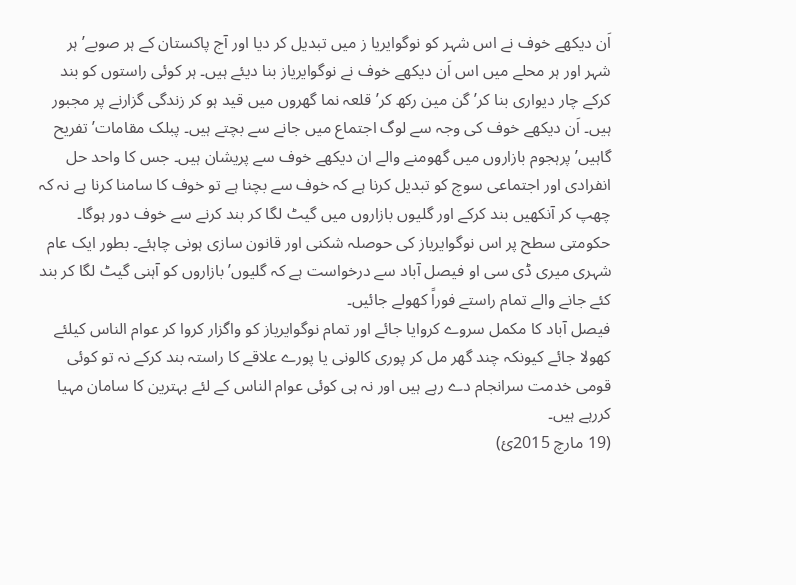اَن دیکھے خوف نے اس شہر کو نوگوایریا ز میں تبدیل کر دیا اور آج پاکستان کے ہر صوبے’ ہر شہر اور ہر محلے میں اس اَن دیکھے خوف نے نوگوایریاز بنا دیئے ہیں۔ ہر کوئی راستوں کو بند کرکے چار دیواری بنا کر’ گن مین رکھ کر’ قلعہ نما گھروں میں قید ہو کر زندگی گزارنے پر مجبور ہیں۔ اَن دیکھے خوف کی وجہ سے لوگ اجتماع میں جانے سے بچتے ہیں۔ پبلک مقامات’ تفریح گاہیں’ پرہجوم بازاروں میں گھومنے والے ان دیکھے خوف سے پریشان ہیں۔ جس کا واحد حل انفرادی اور اجتماعی سوچ کو تبدیل کرنا ہے کہ خوف سے بچنا ہے تو خوف کا سامنا کرنا ہے نہ کہ چھپ کر آنکھیں بند کرکے اور گلیوں بازاروں میں گیٹ لگا کر بند کرنے سے خوف دور ہوگا۔ حکومتی سطح پر اس نوگوایریاز کی حوصلہ شکنی اور قانون سازی ہونی چاہئے۔ بطور ایک عام شہری میری ڈی سی او فیصل آباد سے درخواست ہے کہ گلیوں’ بازاروں کو آہنی گیٹ لگا کر بند کئے جانے والے تمام راستے فوراً کھولے جائیں۔
فیصل آباد کا مکمل سروے کروایا جائے اور تمام نوگوایریاز کو واگزار کروا کر عوام الناس کیلئے کھولا جائے کیونکہ چند گھر مل کر پوری کالونی یا پورے علاقے کا راستہ بند کرکے نہ تو کوئی قومی خدمت سرانجام دے رہے ہیں اور نہ ہی کوئی عوام الناس کے لئے بہترین کا سامان مہیا کررہے ہیں۔
(19 مارچ 2015ئ)